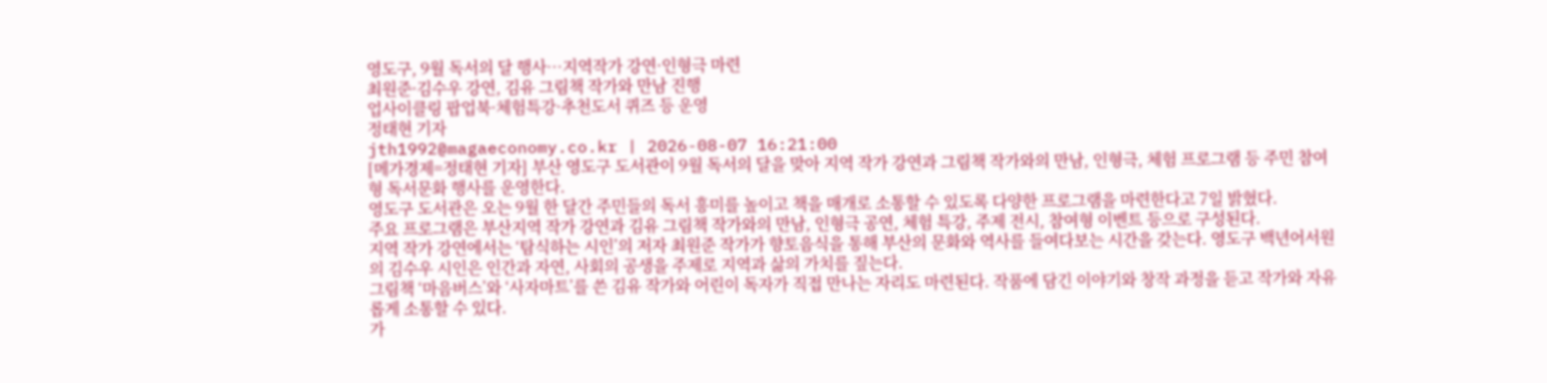영도구, 9월 독서의 달 행사…지역작가 강연·인형극 마련
최원준·김수우 강연, 김유 그림책 작가와 만남 진행
업사이클링 팝업북·체험특강·추천도서 퀴즈 등 운영
정태현 기자
jth1992@magaeconomy.co.kr | 2026-08-07 16:21:00
[메가경제=정태현 기자] 부산 영도구 도서관이 9월 독서의 달을 맞아 지역 작가 강연과 그림책 작가와의 만남, 인형극, 체험 프로그램 등 주민 참여형 독서문화 행사를 운영한다.
영도구 도서관은 오는 9월 한 달간 주민들의 독서 흥미를 높이고 책을 매개로 소통할 수 있도록 다양한 프로그램을 마련한다고 7일 밝혔다.
주요 프로그램은 부산지역 작가 강연과 김유 그림책 작가와의 만남, 인형극 공연, 체험 특강, 주제 전시, 참여형 이벤트 등으로 구성된다.
지역 작가 강연에서는 ‘탐식하는 시인’의 저자 최원준 작가가 향토음식을 통해 부산의 문화와 역사를 들여다보는 시간을 갖는다. 영도구 백년어서원의 김수우 시인은 인간과 자연, 사회의 공생을 주제로 지역과 삶의 가치를 짚는다.
그림책 ‘마음버스’와 ‘사자마트’를 쓴 김유 작가와 어린이 독자가 직접 만나는 자리도 마련된다. 작품에 담긴 이야기와 창작 과정을 듣고 작가와 자유롭게 소통할 수 있다.
가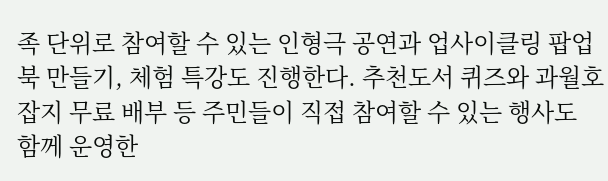족 단위로 참여할 수 있는 인형극 공연과 업사이클링 팝업북 만들기, 체험 특강도 진행한다. 추천도서 퀴즈와 과월호 잡지 무료 배부 등 주민들이 직접 참여할 수 있는 행사도 함께 운영한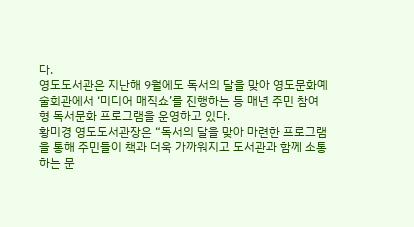다.
영도도서관은 지난해 9월에도 독서의 달을 맞아 영도문화예술회관에서 ‘미디어 매직쇼’를 진행하는 등 매년 주민 참여형 독서문화 프로그램을 운영하고 있다.
황미경 영도도서관장은 “독서의 달을 맞아 마련한 프로그램을 통해 주민들이 책과 더욱 가까워지고 도서관과 함께 소통하는 문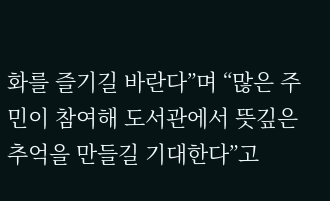화를 즐기길 바란다”며 “많은 주민이 참여해 도서관에서 뜻깊은 추억을 만들길 기대한다”고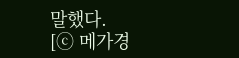말했다.
[ⓒ 메가경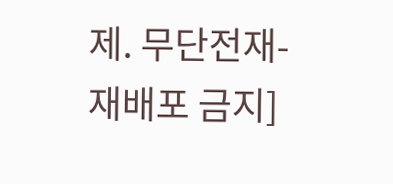제. 무단전재-재배포 금지]